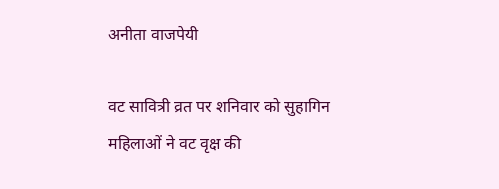अनीता वाजपेयी

वट सावित्री व्रत पर शनिवार को सुहागिन महिलाओं ने वट वृक्ष की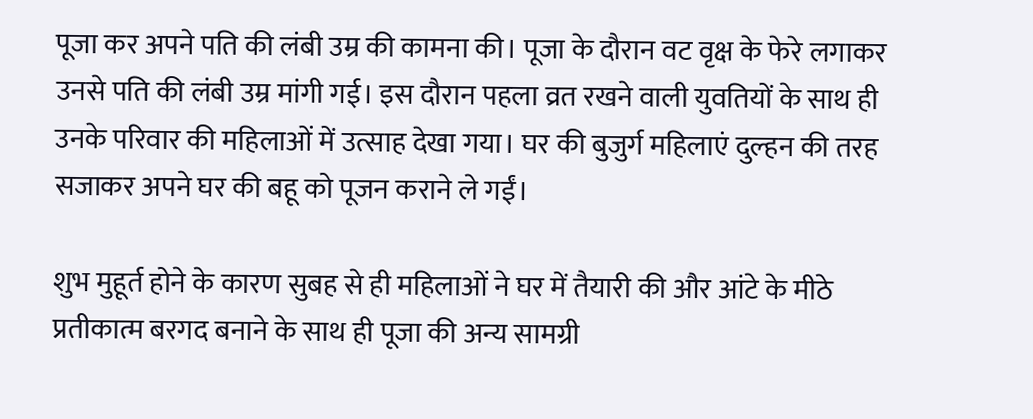पूजा कर अपने पति की लंबी उम्र की कामना की। पूजा के दौरान वट वृक्ष के फेरे लगाकर उनसे पति की लंबी उम्र मांगी गई। इस दौरान पहला व्रत रखने वाली युवतियों के साथ ही उनके परिवार की महिलाओं में उत्साह देखा गया। घर की बुजुर्ग महिलाएं दुल्हन की तरह सजाकर अपने घर की बहू को पूजन कराने ले गईं।

शुभ मुहूर्त होने के कारण सुबह से ही महिलाओं ने घर में तैयारी की और आंटे के मीठे प्रतीकात्म बरगद बनाने के साथ ही पूजा की अन्य सामग्री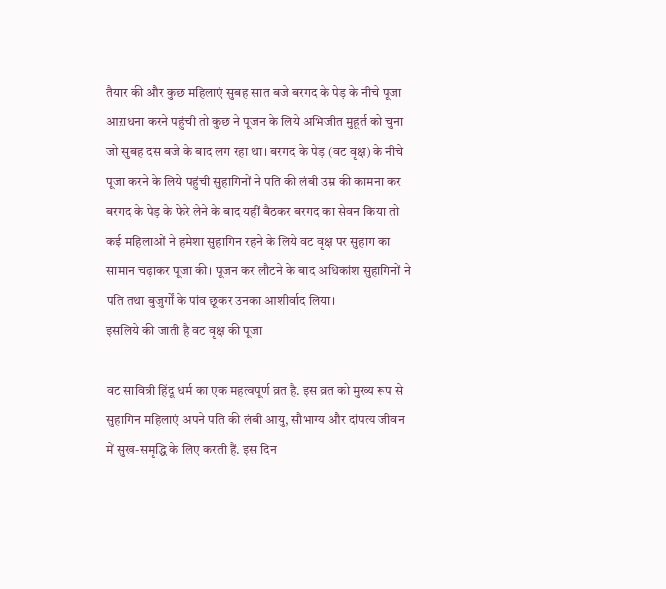तैयार की और कुछ महिलाएं सुबह सात बजे बरगद के पेड़ के नीचे पूजा आऱाधना करने पहुंची तो कुछ ने पूजन के लिये अभिजीत मुहूर्त को चुना जो सुबह दस बजे के बाद लग रहा था। बरगद के पेड़ (वट वृक्ष) के नीचे पूजा करने के लिये पहुंची सुहागिनों ने पति की लंबी उम्र की कामना कर बरगद के पेड़ के फेरे लेने के बाद यहीं बैठकर बरगद का सेवन किया तो कई महिलाओं ने हमेशा सुहागिन रहने के लिये वट वृक्ष पर सुहाग का सामान चढ़ाकर पूजा की। पूजन कर लौटने के बाद अधिकांश सुहागिनों ने पति तथा बुजुर्गों के पांव छूकर उनका आशीर्वाद लिया।
इसलिये की जाती है वट वृक्ष की पूजा

वट सावित्री हिंदू धर्म का एक महत्वपूर्ण व्रत है. इस व्रत को मुख्य रूप से सुहागिन महिलाएं अपने पति की लंबी आयु, सौभाग्य और दांपत्य जीवन में सुख-समृद्धि के लिए करती हैं. इस दिन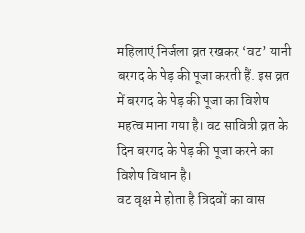महिलाएं निर्जला व्रत रखकर ‘वट’ यानी बरगद के पेड़ की पूजा करती हैं. इस व्रत में बरगद के पेड़ की पूजा का विशेष महत्व माना गया है। वट सावित्री व्रत के दिन बरगद के पेड़ की पूजा करने का विशेष विधान है।
वट वृक्ष मे होता है त्रिदवों का वास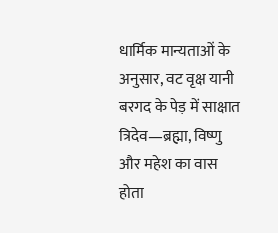धार्मिक मान्यताओं के अनुसार, वट वृक्ष यानी बरगद के पेड़ में साक्षात त्रिदेव—ब्रह्मा, विष्णु और महेश का वास होता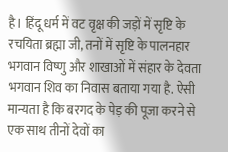है। हिंदू धर्म में वट वृक्ष की जड़ों में सृष्टि के रचयिता ब्रह्मा जी, तनों में सृष्टि के पालनहार भगवान विष्णु और शाखाओं में संहार के देवता भगवान शिव का निवास बताया गया है. ऐसी मान्यता है कि बरगद के पेड़ की पूजा करने से एक साथ तीनों देवों का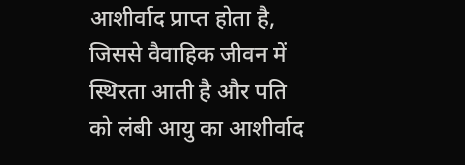आशीर्वाद प्राप्त होता है, जिससे वैवाहिक जीवन में स्थिरता आती है और पति को लंबी आयु का आशीर्वाद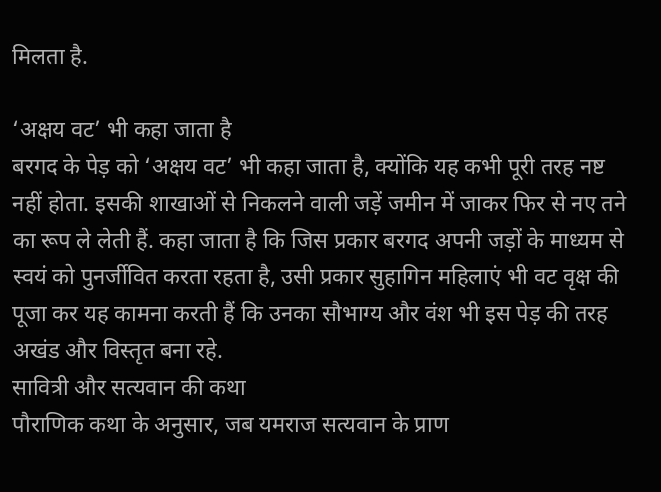मिलता है.

‘अक्षय वट’ भी कहा जाता है
बरगद के पेड़ को ‘अक्षय वट’ भी कहा जाता है, क्योंकि यह कभी पूरी तरह नष्ट नहीं होता. इसकी शाखाओं से निकलने वाली जड़ें जमीन में जाकर फिर से नए तने का रूप ले लेती हैं. कहा जाता है कि जिस प्रकार बरगद अपनी जड़ों के माध्यम से स्वयं को पुनर्जीवित करता रहता है, उसी प्रकार सुहागिन महिलाएं भी वट वृक्ष की पूजा कर यह कामना करती हैं कि उनका सौभाग्य और वंश भी इस पेड़ की तरह अखंड और विस्तृत बना रहे.
सावित्री और सत्यवान की कथा
पौराणिक कथा के अनुसार, जब यमराज सत्यवान के प्राण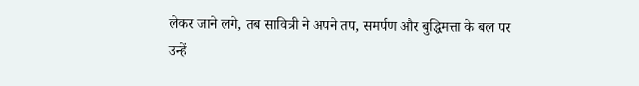लेकर जाने लगे, तब सावित्री ने अपने तप, समर्पण और बुद्धिमत्ता के बल पर उन्हें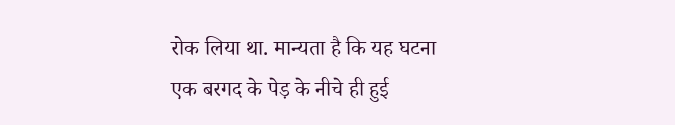रोक लिया था. मान्यता है कि यह घटना एक बरगद के पेड़ के नीचे ही हुई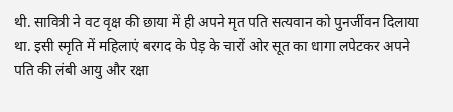थी. सावित्री ने वट वृक्ष की छाया में ही अपने मृत पति सत्यवान को पुनर्जीवन दिलाया था. इसी स्मृति में महिलाएं बरगद के पेड़ के चारों ओर सूत का धागा लपेटकर अपने पति की लंबी आयु और रक्षा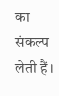का संकल्प लेती हैं।